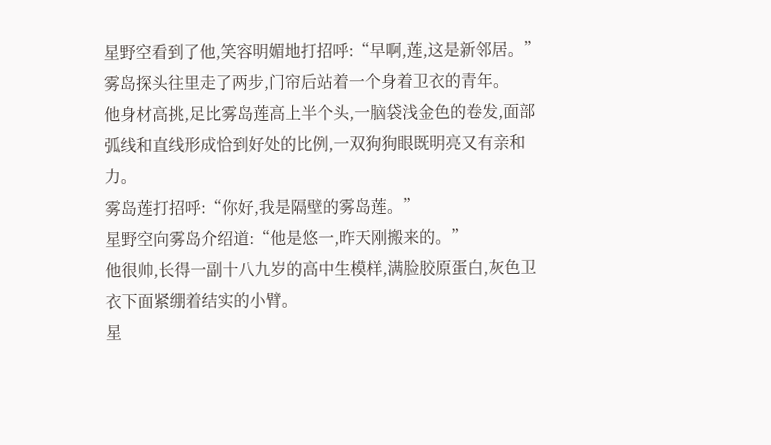星野空看到了他,笑容明媚地打招呼:“早啊,莲,这是新邻居。”
雾岛探头往里走了两步,门帘后站着一个身着卫衣的青年。
他身材高挑,足比雾岛莲高上半个头,一脑袋浅金色的卷发,面部弧线和直线形成恰到好处的比例,一双狗狗眼既明亮又有亲和力。
雾岛莲打招呼:“你好,我是隔壁的雾岛莲。”
星野空向雾岛介绍道:“他是悠一,昨天刚搬来的。”
他很帅,长得一副十八九岁的高中生模样,满脸胶原蛋白,灰色卫衣下面紧绷着结实的小臂。
星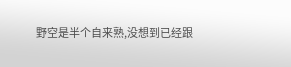野空是半个自来熟,没想到已经跟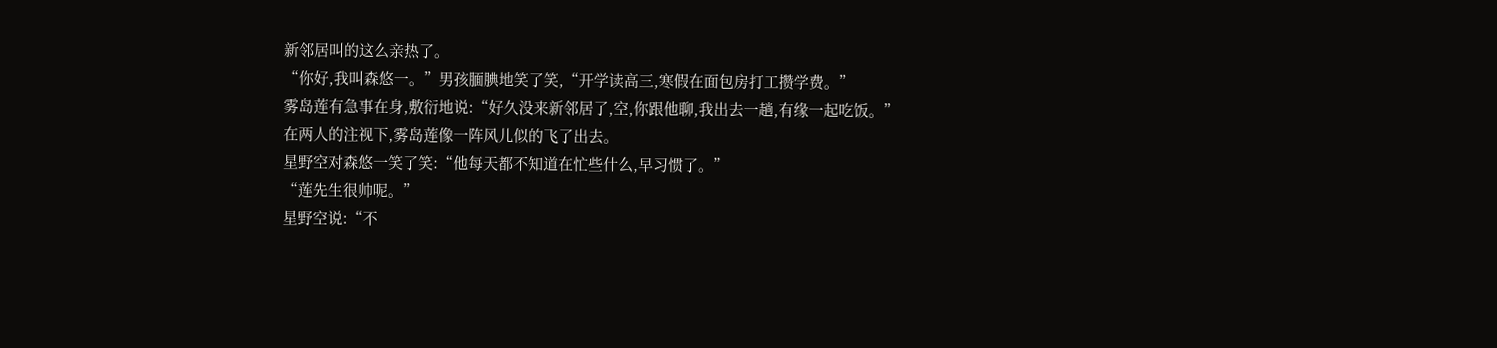新邻居叫的这么亲热了。
“你好,我叫森悠一。”男孩腼腆地笑了笑,“开学读高三,寒假在面包房打工攒学费。”
雾岛莲有急事在身,敷衍地说:“好久没来新邻居了,空,你跟他聊,我出去一趟,有缘一起吃饭。”
在两人的注视下,雾岛莲像一阵风儿似的飞了出去。
星野空对森悠一笑了笑:“他每天都不知道在忙些什么,早习惯了。”
“莲先生很帅呢。”
星野空说:“不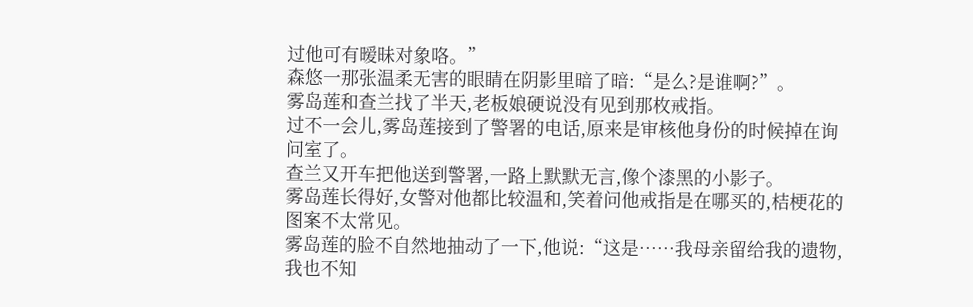过他可有暧昧对象咯。”
森悠一那张温柔无害的眼睛在阴影里暗了暗:“是么?是谁啊?”。
雾岛莲和查兰找了半天,老板娘硬说没有见到那枚戒指。
过不一会儿,雾岛莲接到了警署的电话,原来是审核他身份的时候掉在询问室了。
查兰又开车把他送到警署,一路上默默无言,像个漆黑的小影子。
雾岛莲长得好,女警对他都比较温和,笑着问他戒指是在哪买的,桔梗花的图案不太常见。
雾岛莲的脸不自然地抽动了一下,他说:“这是……我母亲留给我的遗物,我也不知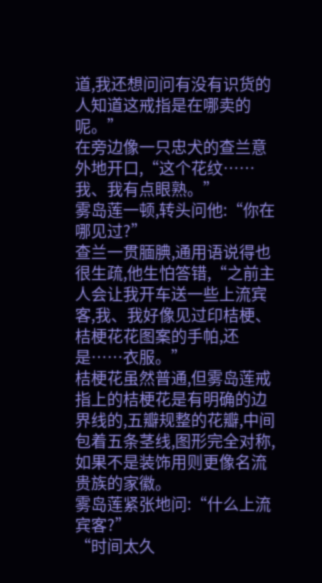道,我还想问问有没有识货的人知道这戒指是在哪卖的呢。”
在旁边像一只忠犬的查兰意外地开口,“这个花纹……我、我有点眼熟。”
雾岛莲一顿,转头问他:“你在哪见过?”
查兰一贯腼腆,通用语说得也很生疏,他生怕答错,“之前主人会让我开车送一些上流宾客,我、我好像见过印桔梗、桔梗花花图案的手帕,还是……衣服。”
桔梗花虽然普通,但雾岛莲戒指上的桔梗花是有明确的边界线的,五瓣规整的花瓣,中间包着五条茎线,图形完全对称,如果不是装饰用则更像名流贵族的家徽。
雾岛莲紧张地问:“什么上流宾客?”
“时间太久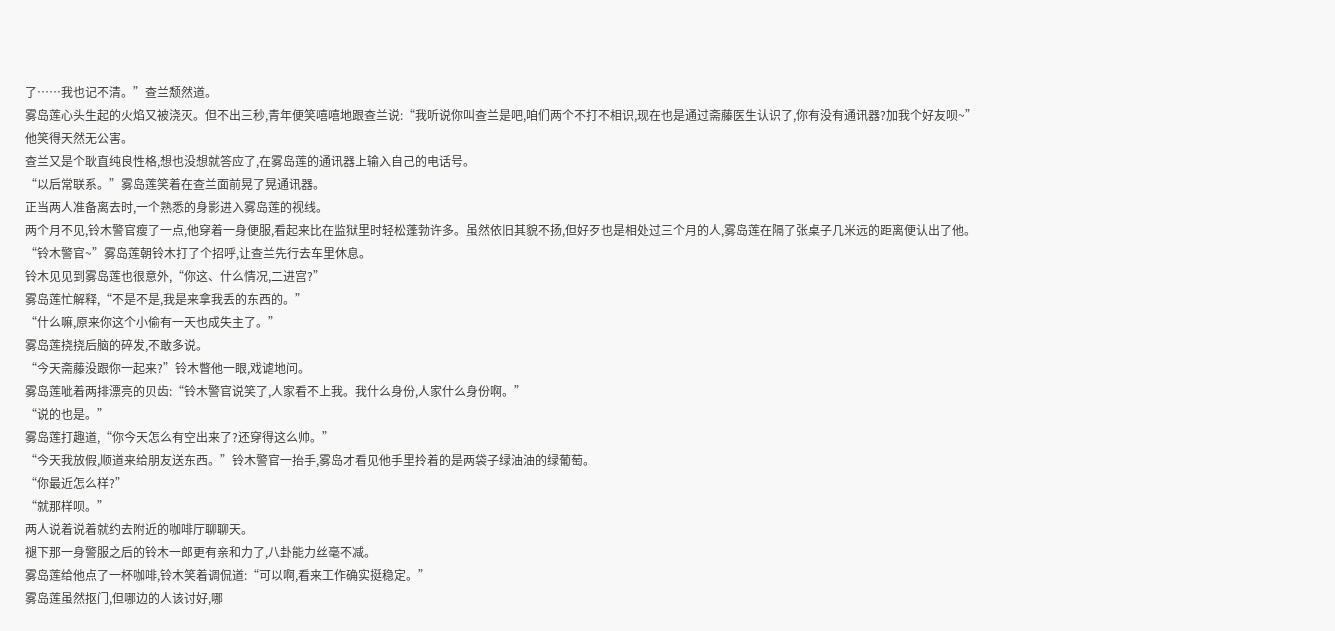了……我也记不清。”查兰颓然道。
雾岛莲心头生起的火焰又被浇灭。但不出三秒,青年便笑嘻嘻地跟查兰说:“我听说你叫查兰是吧,咱们两个不打不相识,现在也是通过斋藤医生认识了,你有没有通讯器?加我个好友呗~”
他笑得天然无公害。
查兰又是个耿直纯良性格,想也没想就答应了,在雾岛莲的通讯器上输入自己的电话号。
“以后常联系。”雾岛莲笑着在查兰面前晃了晃通讯器。
正当两人准备离去时,一个熟悉的身影进入雾岛莲的视线。
两个月不见,铃木警官瘦了一点,他穿着一身便服,看起来比在监狱里时轻松蓬勃许多。虽然依旧其貌不扬,但好歹也是相处过三个月的人,雾岛莲在隔了张桌子几米远的距离便认出了他。
“铃木警官~”雾岛莲朝铃木打了个招呼,让查兰先行去车里休息。
铃木见见到雾岛莲也很意外,“你这、什么情况,二进宫?”
雾岛莲忙解释,“不是不是,我是来拿我丢的东西的。”
“什么嘛,原来你这个小偷有一天也成失主了。”
雾岛莲挠挠后脑的碎发,不敢多说。
“今天斋藤没跟你一起来?”铃木瞥他一眼,戏谑地问。
雾岛莲呲着两排漂亮的贝齿:“铃木警官说笑了,人家看不上我。我什么身份,人家什么身份啊。”
“说的也是。”
雾岛莲打趣道,“你今天怎么有空出来了?还穿得这么帅。”
“今天我放假,顺道来给朋友送东西。”铃木警官一抬手,雾岛才看见他手里拎着的是两袋子绿油油的绿葡萄。
“你最近怎么样?”
“就那样呗。”
两人说着说着就约去附近的咖啡厅聊聊天。
褪下那一身警服之后的铃木一郎更有亲和力了,八卦能力丝毫不减。
雾岛莲给他点了一杯咖啡,铃木笑着调侃道:“可以啊,看来工作确实挺稳定。”
雾岛莲虽然抠门,但哪边的人该讨好,哪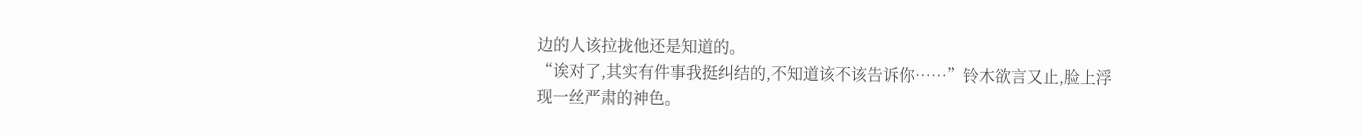边的人该拉拢他还是知道的。
“诶对了,其实有件事我挺纠结的,不知道该不该告诉你……”铃木欲言又止,脸上浮现一丝严肃的神色。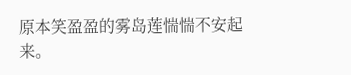原本笑盈盈的雾岛莲惴惴不安起来。